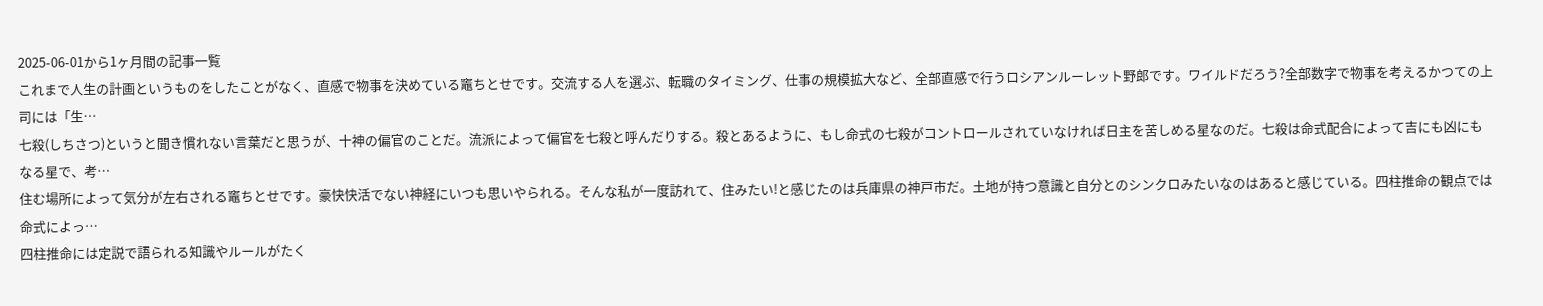2025-06-01から1ヶ月間の記事一覧
これまで人生の計画というものをしたことがなく、直感で物事を決めている竈ちとせです。交流する人を選ぶ、転職のタイミング、仕事の規模拡大など、全部直感で行うロシアンルーレット野郎です。ワイルドだろう?全部数字で物事を考えるかつての上司には「生…
七殺(しちさつ)というと聞き慣れない言葉だと思うが、十神の偏官のことだ。流派によって偏官を七殺と呼んだりする。殺とあるように、もし命式の七殺がコントロールされていなければ日主を苦しめる星なのだ。七殺は命式配合によって吉にも凶にもなる星で、考…
住む場所によって気分が左右される竈ちとせです。豪快快活でない神経にいつも思いやられる。そんな私が一度訪れて、住みたい!と感じたのは兵庫県の神戸市だ。土地が持つ意識と自分とのシンクロみたいなのはあると感じている。四柱推命の観点では命式によっ…
四柱推命には定説で語られる知識やルールがたく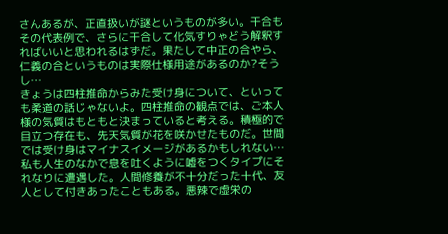さんあるが、正直扱いが謎というものが多い。干合もその代表例で、さらに干合して化気すりゃどう解釈すればいいと思われるはずだ。果たして中正の合やら、仁義の合というものは実際仕様用途があるのか?そうし…
きょうは四柱推命からみた受け身について、といっても柔道の話じゃないよ。四柱推命の観点では、ご本人様の気質はもともと決まっていると考える。積極的で目立つ存在も、先天気質が花を咲かせたものだ。世間では受け身はマイナスイメージがあるかもしれない…
私も人生のなかで息を吐くように嘘をつくタイプにそれなりに遭遇した。人間修養が不十分だった十代、友人として付きあったこともある。悪辣で虚栄の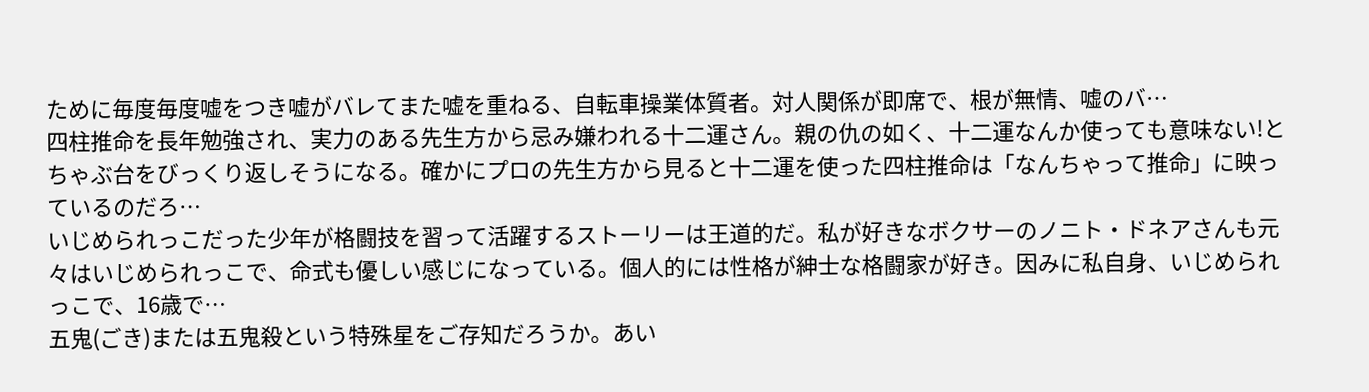ために毎度毎度嘘をつき嘘がバレてまた嘘を重ねる、自転車操業体質者。対人関係が即席で、根が無情、嘘のバ…
四柱推命を長年勉強され、実力のある先生方から忌み嫌われる十二運さん。親の仇の如く、十二運なんか使っても意味ない!とちゃぶ台をびっくり返しそうになる。確かにプロの先生方から見ると十二運を使った四柱推命は「なんちゃって推命」に映っているのだろ…
いじめられっこだった少年が格闘技を習って活躍するストーリーは王道的だ。私が好きなボクサーのノニト・ドネアさんも元々はいじめられっこで、命式も優しい感じになっている。個人的には性格が紳士な格闘家が好き。因みに私自身、いじめられっこで、16歳で…
五鬼(ごき)または五鬼殺という特殊星をご存知だろうか。あい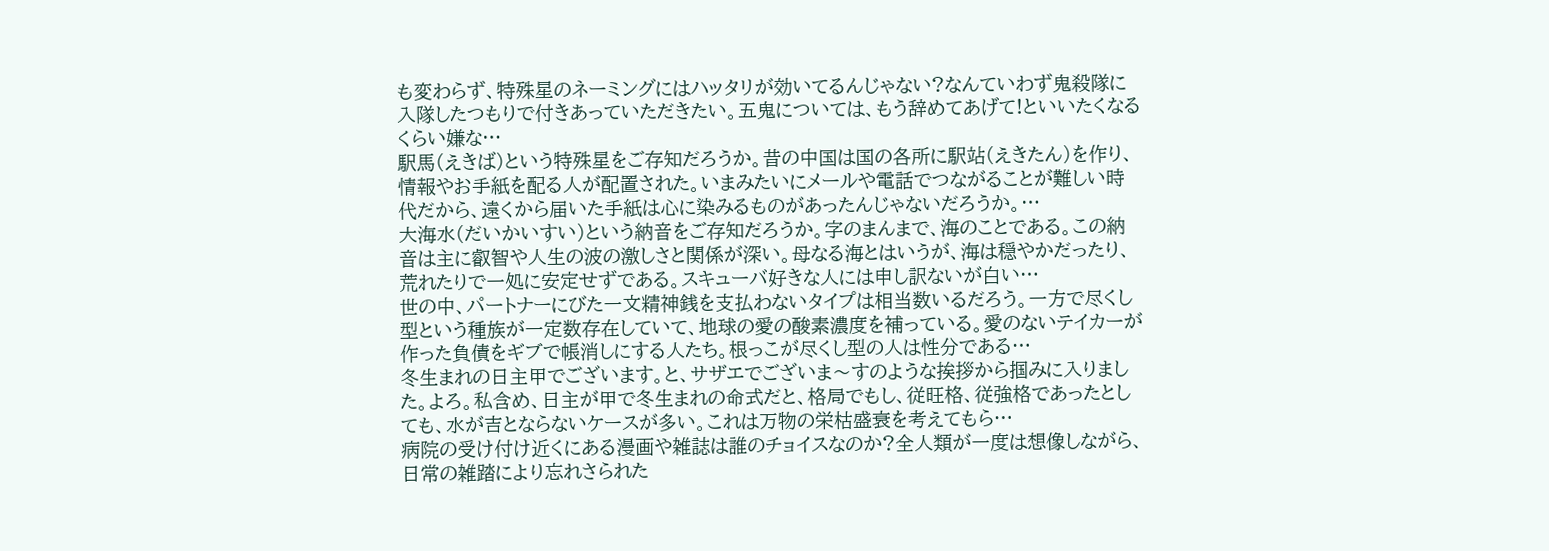も変わらず、特殊星のネーミングにはハッタリが効いてるんじゃない?なんていわず鬼殺隊に入隊したつもりで付きあっていただきたい。五鬼については、もう辞めてあげて!といいたくなるくらい嫌な…
駅馬(えきば)という特殊星をご存知だろうか。昔の中国は国の各所に駅站(えきたん)を作り、情報やお手紙を配る人が配置された。いまみたいにメールや電話でつながることが難しい時代だから、遠くから届いた手紙は心に染みるものがあったんじゃないだろうか。…
大海水(だいかいすい)という納音をご存知だろうか。字のまんまで、海のことである。この納音は主に叡智や人生の波の激しさと関係が深い。母なる海とはいうが、海は穏やかだったり、荒れたりで一処に安定せずである。スキューバ好きな人には申し訳ないが白い…
世の中、パートナーにびた一文精神銭を支払わないタイプは相当数いるだろう。一方で尽くし型という種族が一定数存在していて、地球の愛の酸素濃度を補っている。愛のないテイカーが作った負債をギブで帳消しにする人たち。根っこが尽くし型の人は性分である…
冬生まれの日主甲でございます。と、サザエでございま〜すのような挨拶から掴みに入りました。よろ。私含め、日主が甲で冬生まれの命式だと、格局でもし、従旺格、従強格であったとしても、水が吉とならないケースが多い。これは万物の栄枯盛衰を考えてもら…
病院の受け付け近くにある漫画や雑誌は誰のチョイスなのか?全人類が一度は想像しながら、日常の雑踏により忘れさられた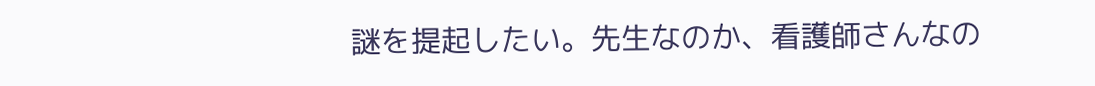謎を提起したい。先生なのか、看護師さんなの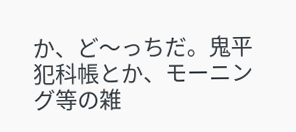か、ど〜っちだ。鬼平犯科帳とか、モーニング等の雑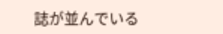誌が並んでいる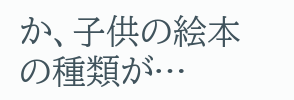か、子供の絵本の種類が…